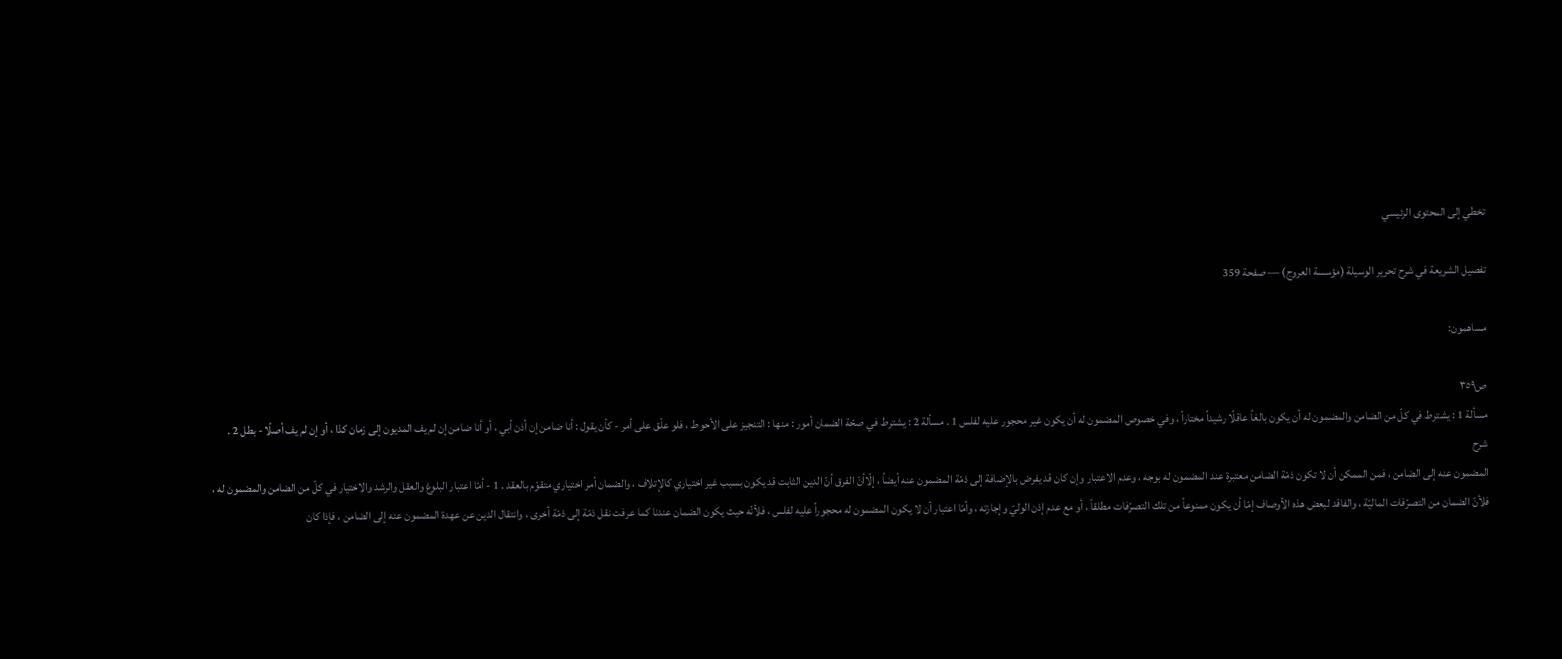تخطي إلى المحتوى الرئيسي

تفصيل الشريعة في شرح تحرير الوسيلة (مؤسسة العروج) — صفحة 359

مساهمون:

ص٣٥٩
مسألة 1 : يشترط في كلّ من الضامن والمضمون له أن يكون بالغاً عاقلًا رشيداً مختاراً ، وفي خصوص المضمون له أن يكون غير محجور عليه لفلس 1 . مسألة 2 : يشترط في صحّة الضمان أمور : منها : التنجيز على الأحوط ، فلو علّق على أمر - كأن يقول : أنا ضامن إن أذن أبي ، أو أنا ضامن إن لم يف المديون إلى زمان كذا ، أو إن لم يف أصلًا - بطل 2 .
شرح
المضمون عنه إلى الضامن ، فمن الممكن أن لا تكون ذمّة الضامن معتبرة عند المضمون له بوجه ، وعدم الاعتبار وإن كان قد يفرض بالإضافة إلى ذمّة المضمون عنه أيضاً ، إلّاأنّ الفرق أنّ الدين الثابت قد يكون بسبب غير اختياري كالإتلاف ، والضمان أمر اختياري متقوّم بالعقد . 1 - أمّا اعتبار البلوغ والعقل والرشد والاختيار في كلّ من الضامن والمضمون له ، فلأنّ الضمان من التصرّفات الماليّة ، والفاقد لبعض هذه الأوصاف إمّا أن يكون ممنوعاً من تلك التصرّفات مطلقاً ، أو مع عدم إذن الوليّ وإجازته ، وأمّا اعتبار أن لا يكون المضمون له محجوراً عليه لفلس ، فلأنّه حيث يكون الضمان عندنا كما عرفت نقل ذمّة إلى ذمّة أخرى ، وانتقال الدين عن عهدة المضمون عنه إلى الضامن ، فإذا كان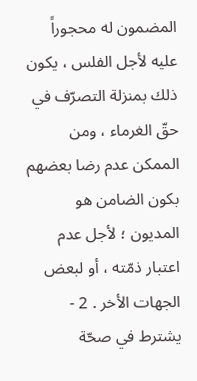المضمون له محجوراً عليه لأجل الفلس ، يكون ذلك بمنزلة التصرّف في حقّ الغرماء ، ومن الممكن عدم رضا بعضهم بكون الضامن هو المديون ؛ لأجل عدم اعتبار ذمّته ، أو لبعض الجهات الأخر . 2 - يشترط في صحّة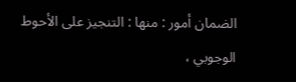الضمان أمور : منها : التنجيز على الأحوط الوجوبي ،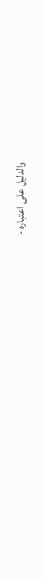والدليل على اعتباره -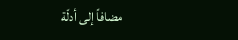مضافاً إلى أدلّة